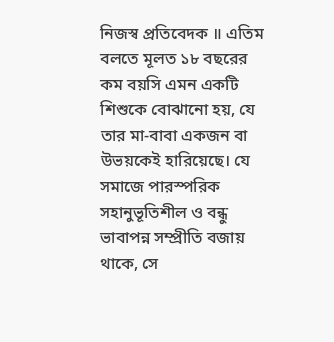নিজস্ব প্রতিবেদক ॥ এতিম বলতে মূলত ১৮ বছরের কম বয়সি এমন একটি শিশুকে বোঝানো হয়, যে তার মা-বাবা একজন বা উভয়কেই হারিয়েছে। যে সমাজে পারস্পরিক সহানুভূতিশীল ও বন্ধু ভাবাপন্ন সম্প্রীতি বজায় থাকে, সে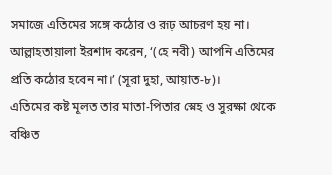সমাজে এতিমের সঙ্গে কঠোর ও রূঢ় আচরণ হয় না। আল্লাহতায়ালা ইরশাদ করেন, ‘(হে নবী) আপনি এতিমের প্রতি কঠোর হবেন না।’ (সূরা দুহা, আয়াত-৮)।
এতিমের কষ্ট মূলত তার মাতা-পিতার স্নেহ ও সুরক্ষা থেকে বঞ্চিত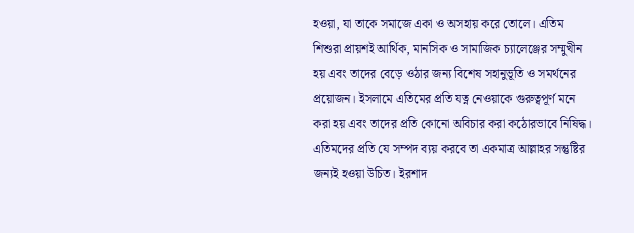হওয়া, যা তাকে সমাজে একা ও অসহায় করে তোলে। এতিম শিশুরা প্রায়শই আর্থিক, মানসিক ও সামাজিক চ্যালেঞ্জের সম্মুখীন হয় এবং তাদের বেড়ে ওঠার জন্য বিশেষ সহানুভূতি ও সমর্থনের প্রয়োজন। ইসলামে এতিমের প্রতি যত্ন নেওয়াকে গুরুত্বপূর্ণ মনে করা হয় এবং তাদের প্রতি কোনো অবিচার করা কঠোরভাবে নিষিদ্ধ।
এতিমদের প্রতি যে সম্পদ ব্যয় করবে তা একমাত্র আল্লাহর সন্তুষ্টির জন্যই হওয়া উচিত। ইরশাদ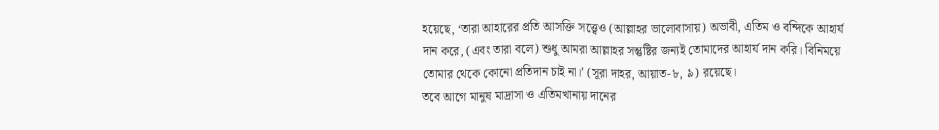হয়েছে, ‘তারা আহারের প্রতি আসক্তি সত্ত্বেও (আল্লাহর ভালোবাসায়) অভাবী, এতিম ও বন্দিকে আহার্য দান করে, (এবং তারা বলে) শুধু আমরা আল্লাহর সন্তুষ্টির জন্যই তোমাদের আহার্য দান করি। বিনিময়ে তোমার থেকে কোনো প্রতিদান চাই না।’ (সূরা দাহর, আয়াত-৮, ৯) রয়েছে।
তবে আগে মানুষ মাদ্রাসা ও এতিমখানায় দানের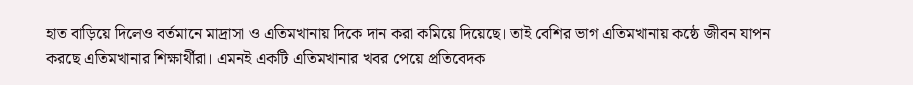হাত বাড়িয়ে দিলেও বর্তমানে মাদ্রাসা ও এতিমখানায় দিকে দান করা কমিয়ে দিয়েছে। তাই বেশির ভাগ এতিমখানায় কষ্ঠে জীবন যাপন করছে এতিমখানার শিক্ষার্থীরা। এমনই একটি এতিমখানার খবর পেয়ে প্রতিবেদক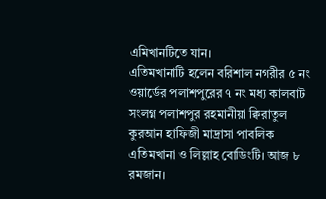এমিখানটিতে যান।
এতিমখানাটি হলেন বরিশাল নগরীর ৫ নং ওয়ার্ডের পলাশপুরের ৭ নং মধ্য কালবাট সংলগ্ন পলাশপুর রহমানীয়া ক্বিরাতুল কুরআন হাফিজী মাদ্রাসা পাবলিক এতিমখানা ও লিল্লাহ বোডিংটি। আজ ৮ রমজান।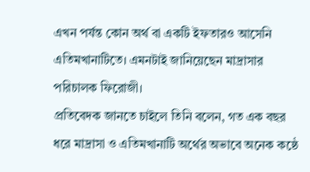এখন পর্যন্ত কোন অর্থ বা একটি ইফতারও আসেনি এতিমখানাটিতে। এমনটাই জানিয়েছেন মাদ্রাসার পরিচালক ফিরোজী।
প্রতিবেদক জানতে চাইলে তিনি বলেন, গত এক বছর ধরে মাদ্রাসা ও এতিমখানাটি অর্থের অভাবে অনেক কষ্ঠে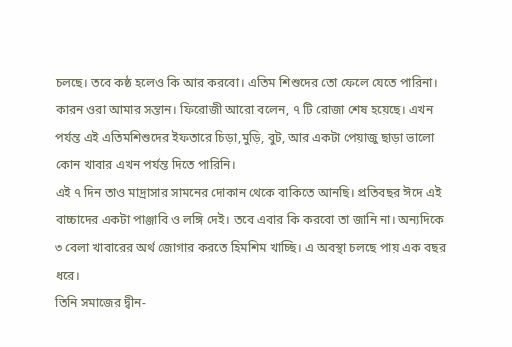চলছে। তবে কষ্ঠ হলেও কি আর করবো। এতিম শিশুদের তো ফেলে যেতে পারিনা। কারন ওরা আমার সন্তান। ফিরোজী আরো বলেন, ৭ টি রোজা শেষ হয়েছে। এখন পর্যন্ত এই এতিমশিশুদের ইফতারে চিড়া,মুড়ি, বুট, আর একটা পেয়াজু ছাড়া ভালো কোন খাবার এখন পর্যন্ত দিতে পারিনি।
এই ৭ দিন তাও মাদ্রাসার সামনের দোকান থেকে বাকিতে আনছি। প্রতিবছর ঈদে এই বাচ্চাদের একটা পাঞ্জাবি ও লঙ্গি দেই। তবে এবার কি করবো তা জানি না। অন্যদিকে ৩ বেলা খাবারের অর্থ জোগার করতে হিমশিম খাচ্ছি। এ অবস্থা চলছে পায় এক বছর ধরে।
তিনি সমাজের দ্বীন-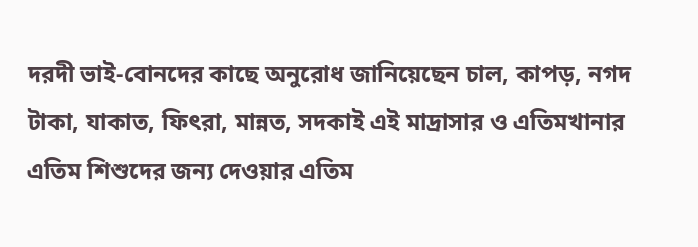দরদী ভাই-বোনদের কাছে অনুরোধ জানিয়েছেন চাল, কাপড়, নগদ টাকা, যাকাত, ফিৎরা, মান্নত, সদকাই এই মাদ্রাসার ও এতিমখানার এতিম শিশুদের জন্য দেওয়ার এতিম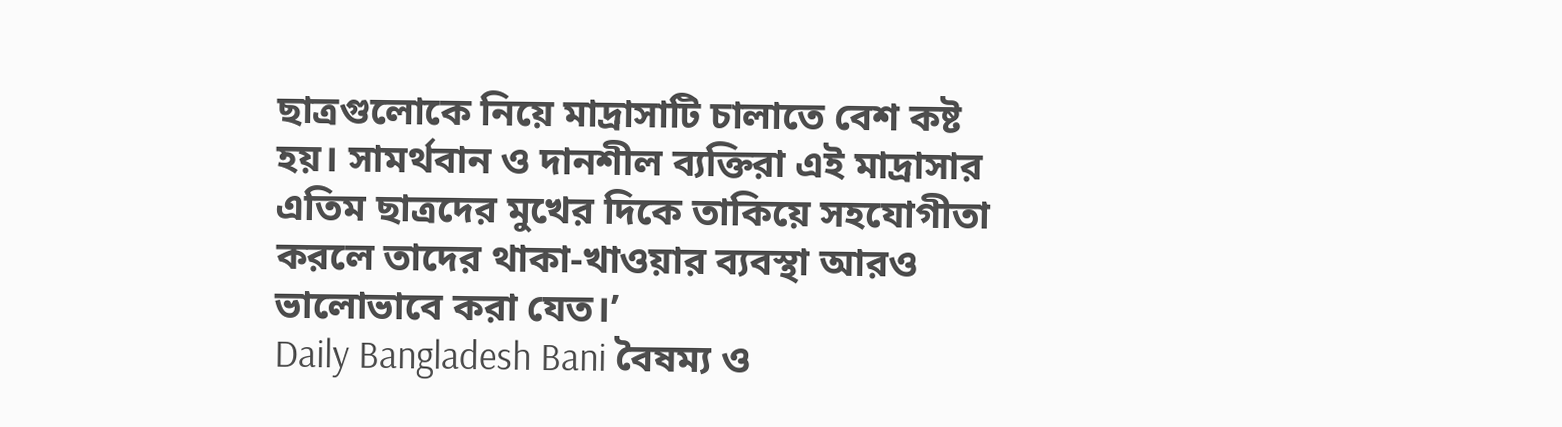ছাত্রগুলোকে নিয়ে মাদ্রাসাটি চালাতে বেশ কষ্ট হয়। সামর্থবান ও দানশীল ব্যক্তিরা এই মাদ্রাসার এতিম ছাত্রদের মুখের দিকে তাকিয়ে সহযোগীতা করলে তাদের থাকা-খাওয়ার ব্যবস্থা আরও ভালোভাবে করা যেত।’
Daily Bangladesh Bani বৈষম্য ও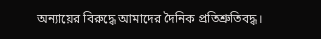অন্যায়ের বিরুদ্ধে আমাদের দৈনিক প্রতিশ্রুতিবদ্ধ।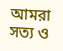আমরা সত্য ও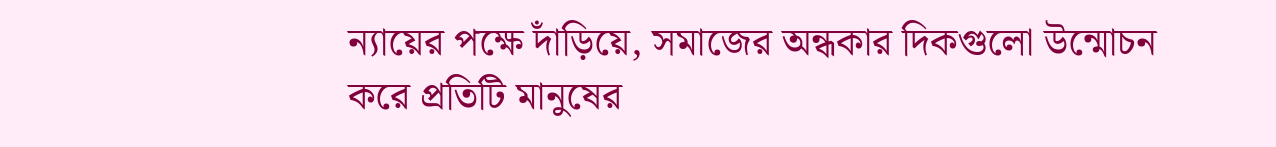ন্যায়ের পক্ষে দাঁড়িয়ে, সমাজের অন্ধকার দিকগুলো উন্মোচন করে প্রতিটি মানুষের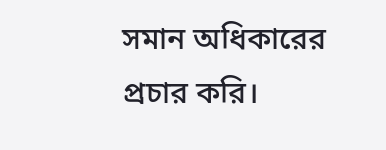সমান অধিকারের প্রচার করি।